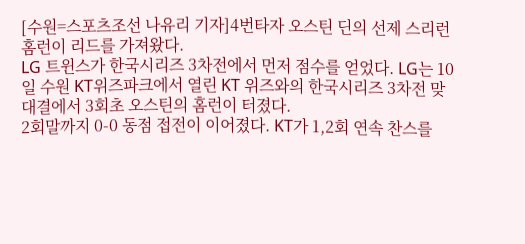[수원=스포츠조선 나유리 기자]4번타자 오스틴 딘의 선제 스리런 홈런이 리드를 가져왔다.
LG 트윈스가 한국시리즈 3차전에서 먼저 점수를 얻었다. LG는 10일 수원 KT위즈파크에서 열린 KT 위즈와의 한국시리즈 3차전 맞대결에서 3회초 오스틴의 홈런이 터졌다.
2회말까지 0-0 동점 접전이 이어졌다. KT가 1,2회 연속 찬스를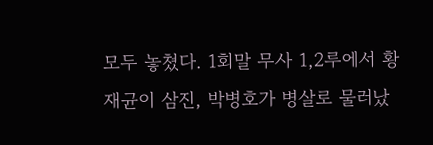모두 놓쳤다. 1회말 무사 1,2루에서 황재균이 삼진, 박병호가 병살로 물러났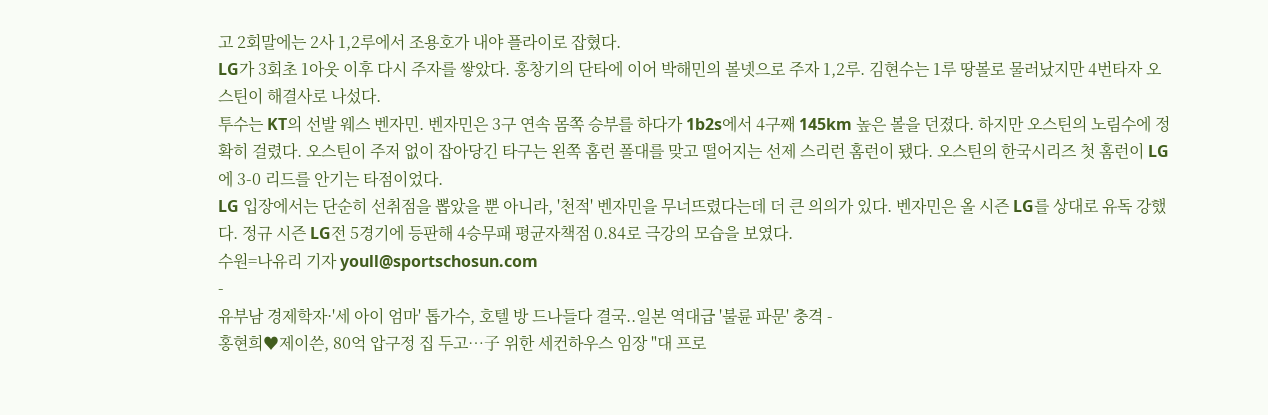고 2회말에는 2사 1,2루에서 조용호가 내야 플라이로 잡혔다.
LG가 3회초 1아웃 이후 다시 주자를 쌓았다. 홍창기의 단타에 이어 박해민의 볼넷으로 주자 1,2루. 김현수는 1루 땅볼로 물러났지만 4번타자 오스틴이 해결사로 나섰다.
투수는 KT의 선발 웨스 벤자민. 벤자민은 3구 연속 몸쪽 승부를 하다가 1b2s에서 4구째 145km 높은 볼을 던졌다. 하지만 오스틴의 노림수에 정확히 걸렸다. 오스틴이 주저 없이 잡아당긴 타구는 왼쪽 홈런 폴대를 맞고 떨어지는 선제 스리런 홈런이 됐다. 오스틴의 한국시리즈 첫 홈런이 LG에 3-0 리드를 안기는 타점이었다.
LG 입장에서는 단순히 선취점을 뽑았을 뿐 아니라, '천적' 벤자민을 무너뜨렸다는데 더 큰 의의가 있다. 벤자민은 올 시즌 LG를 상대로 유독 강했다. 정규 시즌 LG전 5경기에 등판해 4승무패 평균자책점 0.84로 극강의 모습을 보였다.
수원=나유리 기자 youll@sportschosun.com
-
유부남 경제학자·'세 아이 엄마' 톱가수, 호텔 방 드나들다 결국..일본 역대급 '불륜 파문' 충격 -
홍현희♥제이쓴, 80억 압구정 집 두고…子 위한 세컨하우스 임장 "대 프로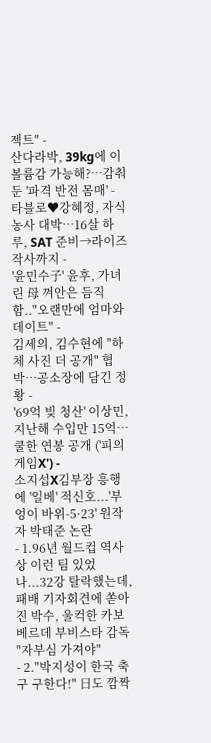젝트" -
산다라박, 39kg에 이 볼륨감 가능해?…감춰둔 '파격 반전 몸매' -
타블로♥강혜정, 자식 농사 대박…16살 하루, SAT 준비→라이즈 작사까지 -
'윤민수子' 윤후, 가녀린 母 껴안은 듬직함.."오랜만에 엄마와 데이트" -
김세의, 김수현에 "하체 사진 더 공개" 협박…공소장에 담긴 정황 -
'69억 빚 청산' 이상민, 지난해 수입만 15억…쿨한 연봉 공개 ('피의 게임X') -
소지섭X김부장 흥행에 '일베' 적신호...'부엉이 바위-5·23' 원작자 박태준 논란
- 1.96년 월드컵 역사상 이런 팀 있었나...32강 탈락했는데, 패배 기자회견에 쏟아진 박수, 울컥한 카보베르데 부비스타 감독 "자부심 가져야"
- 2."박지성이 한국 축구 구한다!" 日도 깜짝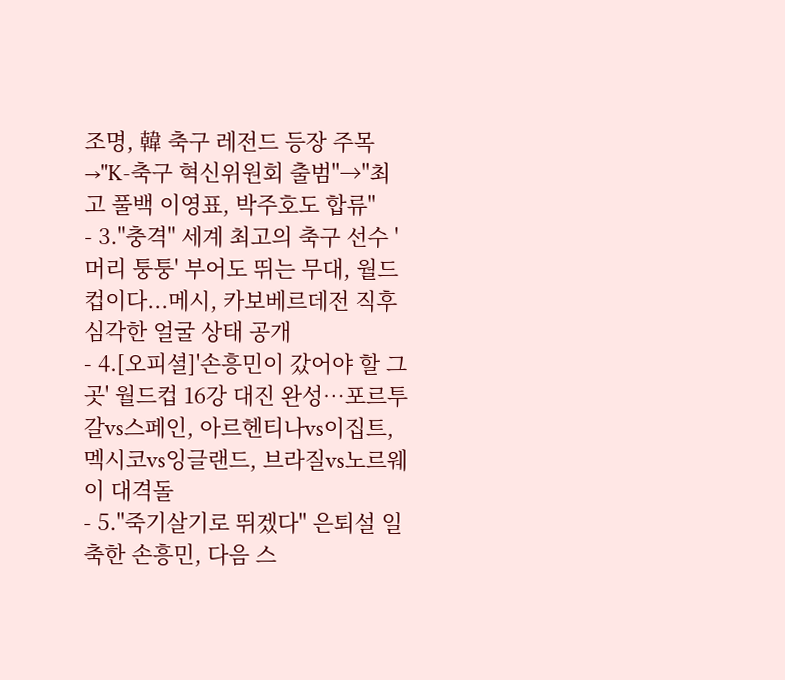조명, 韓 축구 레전드 등장 주목→"K-축구 혁신위원회 출범"→"최고 풀백 이영표, 박주호도 합류"
- 3."충격" 세계 최고의 축구 선수 '머리 퉁퉁' 부어도 뛰는 무대, 월드컵이다...메시, 카보베르데전 직후 심각한 얼굴 상태 공개
- 4.[오피셜]'손흥민이 갔어야 할 그곳' 월드컵 16강 대진 완성…포르투갈vs스페인, 아르헨티나vs이집트, 멕시코vs잉글랜드, 브라질vs노르웨이 대격돌
- 5."죽기살기로 뛰겠다" 은퇴설 일축한 손흥민, 다음 스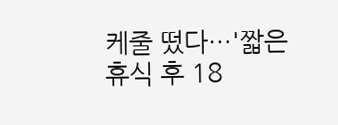케줄 떴다…'짧은 휴식 후 18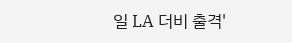일 LA 더비 출격'